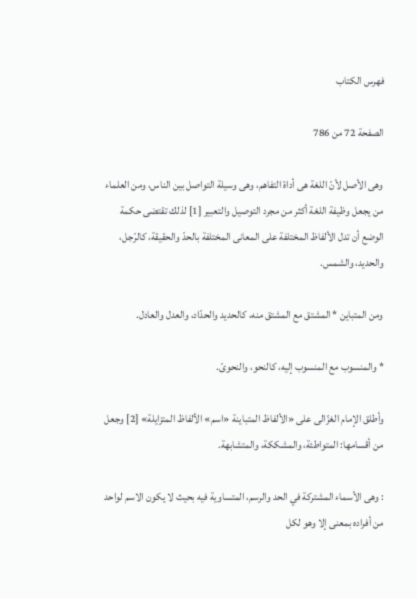فهرس الكتاب

الصفحة 72 من 786

وهى الأصل لأنّ اللغة هى أداة التفاهم، وهى وسيلة التواصل بين الناس، ومن العلماء من يجعل وظيفة اللغة أكثر من مجرد التوصيل والتعبير [1] لذلك تقتضى حكمة الوضع أن تدل الألفاظ المختلفة على المعانى المختلفة بالحدّ والحقيقة، كالرّجل، والحديد، والشمس.

ومن المتباين * المشتق مع المشتق منه، كالحديد والحدّاد، والعدل والعادل.

* والمنسوب مع المنسوب إليه، كالنحو، والنحوىّ.

وأطلق الإمام الغزّالى على «الألفاظ المتباينة «اسم» الألفاظ المتزايلة» [2] وجعل من أقسامها: المتواطئة، والمشككة، والمتشابهة.

: وهى الأسماء المشتركة في الحد والرسم، المتساوية فيه بحيث لا يكون الاسم لواحد من أفراده بمعنى إلا وهو لكل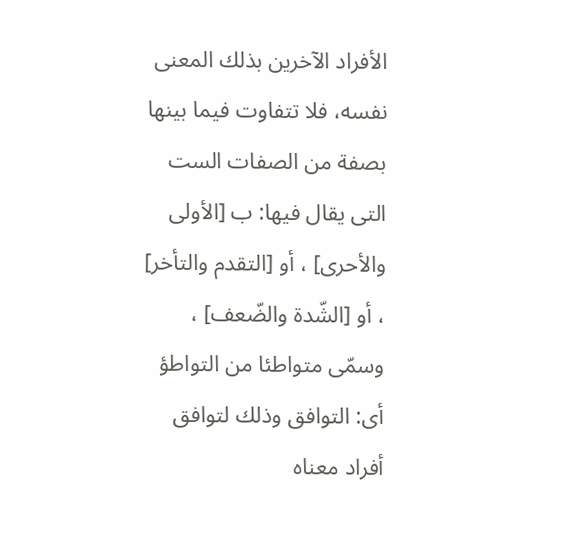الأفراد الآخرين بذلك المعنى نفسه، فلا تتفاوت فيما بينها بصفة من الصفات الست التى يقال فيها: ب [الأولى والأحرى] ، أو [التقدم والتأخر] ، أو [الشّدة والضّعف] ، وسمّى متواطئا من التواطؤ أى: التوافق وذلك لتوافق أفراد معناه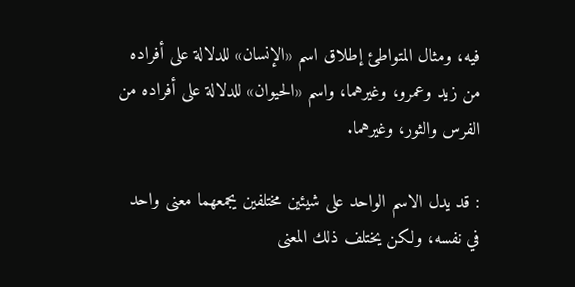فيه، ومثال المتواطئ إطلاق اسم «الإنسان» للدلالة على أفراده من زيد وعمرو، وغيرهما، واسم «الحيوان» للدلالة على أفراده من الفرس والثور، وغيرهما.

: قد يدل الاسم الواحد على شيئين مختلفين يجمعهما معنى واحد في نفسه، ولكن يختلف ذلك المعنى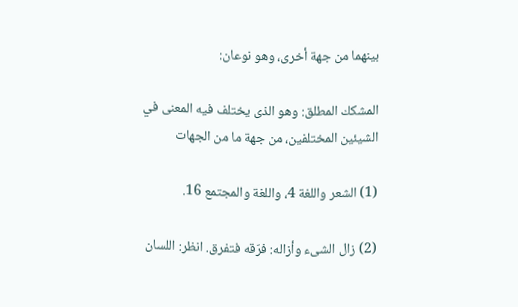بينهما من جهة أخرى، وهو نوعان:

المشكك المطلق: وهو الذى يختلف فيه المعنى في الشيئين المختلفين، من جهة ما من الجهات

(1) الشعر واللغة 4، واللغة والمجتمع 16.

(2) زال الشىء وأزاله: فرّقه فتفرق. انظر: اللسان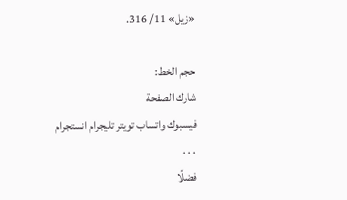«زيل» 11/ 316.

حجم الخط:
شارك الصفحة
فيسبوك واتساب تويتر تليجرام انستجرام
. . .
فضلًا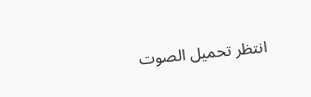انتظر تحميل الصوت